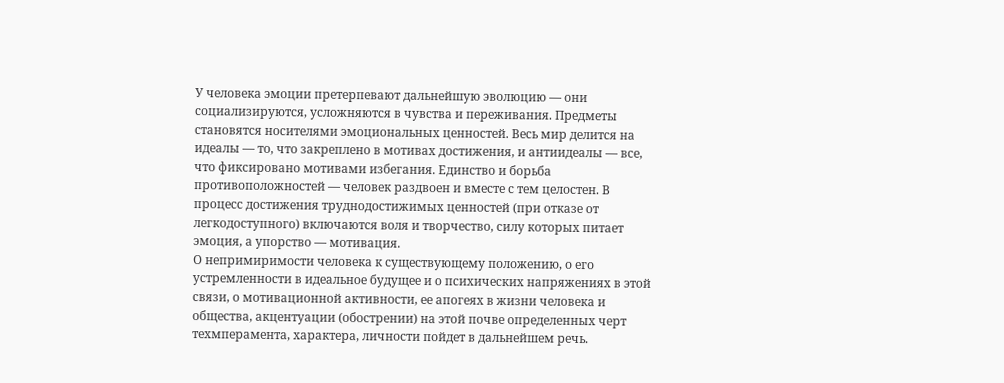У человека эмоции претерпевают дальнейшую эволюцию — они социализируются, усложняются в чувства и переживания. Предметы становятся носителями эмоциональных ценностей. Весь мир делится на идеалы — то, что закреплено в мотивах достижения, и антиидеалы — все, что фиксировано мотивами избегания. Единство и борьба противоположностей — человек раздвоен и вместе с тем целостен. В процесс достижения труднодостижимых ценностей (при отказе от легкодоступного) включаются воля и творчество, силу которых питает эмоция, а упорство — мотивация.
О непримиримости человека к существующему положению, о его устремленности в идеальное будущее и о психических напряжениях в этой связи, о мотивационной активности, ее апогеях в жизни человека и общества, акцентуации (обострении) на этой почве определенных черт техмперамента, характера, личности пойдет в дальнейшем речь.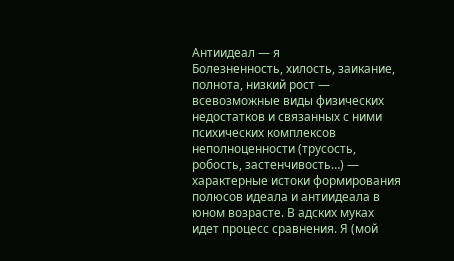Антиидеал — я
Болезненность, хилость, заикание, полнота, низкий рост — всевозможные виды физических недостатков и связанных с ними психических комплексов неполноценности (трусость, робость, застенчивость…) — характерные истоки формирования полюсов идеала и антиидеала в юном возрасте. В адских муках идет процесс сравнения. Я (мой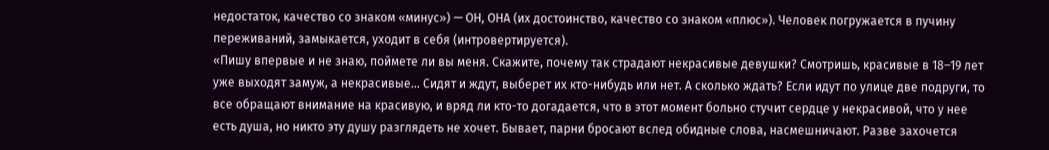недостаток, качество со знаком «минус») — ОН, ОНА (их достоинство, качество со знаком «плюс»). Человек погружается в пучину переживаний, замыкается, уходит в себя (интровертируется).
«Пишу впервые и не знаю, поймете ли вы меня. Скажите, почему так страдают некрасивые девушки? Смотришь, красивые в 18–19 лет уже выходят замуж, а некрасивые… Сидят и ждут, выберет их кто-нибудь или нет. А сколько ждать? Если идут по улице две подруги, то все обращают внимание на красивую, и вряд ли кто-то догадается, что в этот момент больно стучит сердце у некрасивой, что у нее есть душа, но никто эту душу разглядеть не хочет. Бывает, парни бросают вслед обидные слова, насмешничают. Разве захочется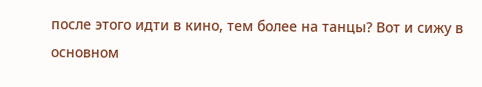после этого идти в кино, тем более на танцы? Вот и сижу в основном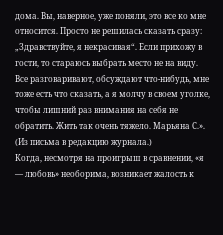дома. Вы, наверное, уже поняли, это все ко мне относится. Просто не решилась сказать сразу: „Здравствуйте, я некрасивая“. Если прихожу в гости, то стараюсь выбрать место не на виду. Все разговаривают, обсуждают что-нибудь, мне тоже есть что сказать, а я молчу в своем уголке, чтобы лишний раз внимания на себя не обратить. Жить так очень тяжело. Марьяна С.». (Из письма в редакцию журнала.)
Когда, несмотря на проигрыш в сравнении, «я — любовь» необорима, возникает жалость к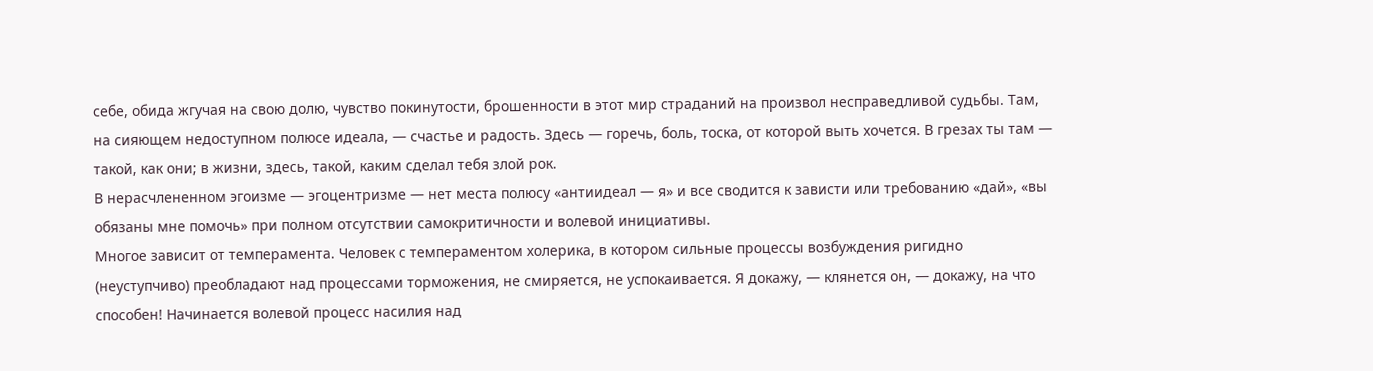себе, обида жгучая на свою долю, чувство покинутости, брошенности в этот мир страданий на произвол несправедливой судьбы. Там, на сияющем недоступном полюсе идеала, — счастье и радость. Здесь — горечь, боль, тоска, от которой выть хочется. В грезах ты там — такой, как они; в жизни, здесь, такой, каким сделал тебя злой рок.
В нерасчлененном эгоизме — эгоцентризме — нет места полюсу «антиидеал — я» и все сводится к зависти или требованию «дай», «вы обязаны мне помочь» при полном отсутствии самокритичности и волевой инициативы.
Многое зависит от темперамента. Человек с темпераментом холерика, в котором сильные процессы возбуждения ригидно (неуступчиво) преобладают над процессами торможения, не смиряется, не успокаивается. Я докажу, — клянется он, — докажу, на что способен! Начинается волевой процесс насилия над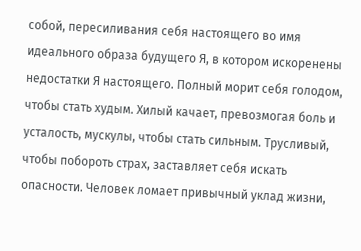собой, пересиливания себя настоящего во имя идеального образа будущего Я, в котором искоренены недостатки Я настоящего. Полный морит себя голодом, чтобы стать худым. Хилый качает, превозмогая боль и усталость, мускулы, чтобы стать сильным. Трусливый, чтобы побороть страх, заставляет себя искать опасности. Человек ломает привычный уклад жизни,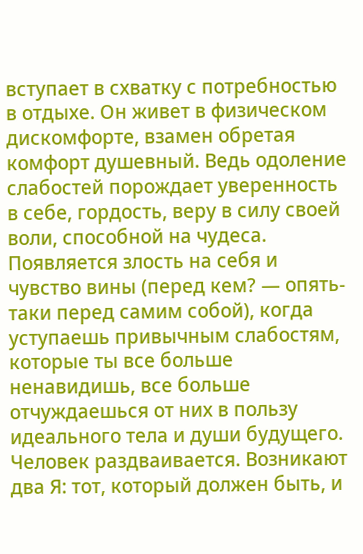вступает в схватку с потребностью в отдыхе. Он живет в физическом дискомфорте, взамен обретая комфорт душевный. Ведь одоление слабостей порождает уверенность в себе, гордость, веру в силу своей воли, способной на чудеса. Появляется злость на себя и чувство вины (перед кем? — опять-таки перед самим собой), когда уступаешь привычным слабостям, которые ты все больше ненавидишь, все больше отчуждаешься от них в пользу идеального тела и души будущего. Человек раздваивается. Возникают два Я: тот, который должен быть, и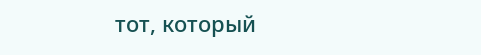тот, который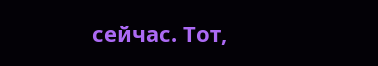сейчас. Тот,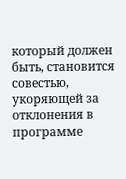который должен быть, становится совестью, укоряющей за отклонения в программе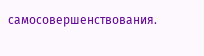самосовершенствования.